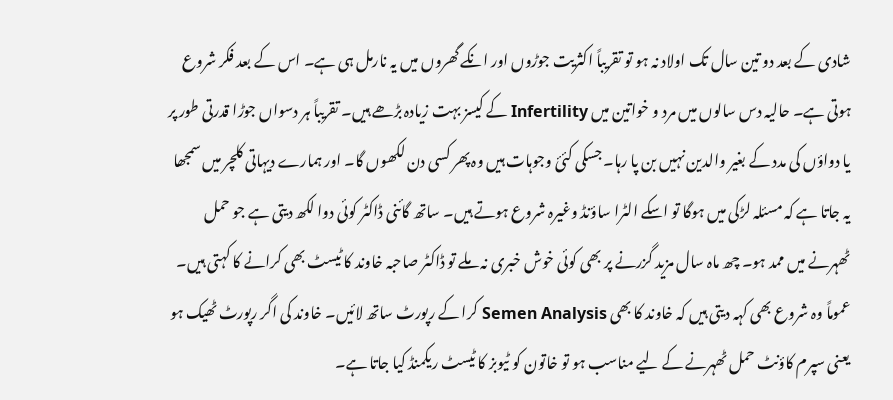شادی کے بعد دو تین سال تک اولاد نہ ہو تو تقریباً اکثریت جوڑوں اور انکے گھروں میں یہ نارمل ہی ہے۔ اس کے بعد فکر شروع ہوتی ہے۔ حالیہ دس سالوں میں مرد و خواتین میں Infertility کے کیسز بہت زیادہ بڑھے ہیں۔ تقریباً ہر دسواں جوڑا قدرتی طور پر یا دواؤں کی مدد کے بغیر والدین نہیں بن پا رہا۔ جسکی کئئ وجوہات ہیں وہ پھر کسی دن لکھوں گا۔ اور ہمارے دیہاتی کلچر میں سمجھا یہ جاتا ہے کہ مسئلہ لڑکی میں ہوگا تو اسکے الٹرا ساؤنڈ وغیرہ شروع ہوتے ہیں۔ ساتھ گائنی ڈاکٹر کوئی دوا لکھ دیتی ہے جو حمل ٹھہرنے میں ممد ہو۔ چھ ماہ سال مزید گزرنے پر بھی کوئی خوش خبری نہ ملے تو ڈاکٹر صاحبہ خاوند کا ٹیسٹ بھی کرانے کا کہتی ہیں۔ عموماً وہ شروع بھی کہہ دیتی ہیں کہ خاوند کا بھی Semen Analysis کرا کے رپورٹ ساتھ لائیں۔ خاوند کی اگر رپورٹ ٹھیک ہو یعنی سپرم کاؤنٹ حمل ٹھہرنے کے لیے مناسب ہو تو خاتون کو ٹیوبز کا ٹیسٹ ریکمنڈ کیا جاتا ہے۔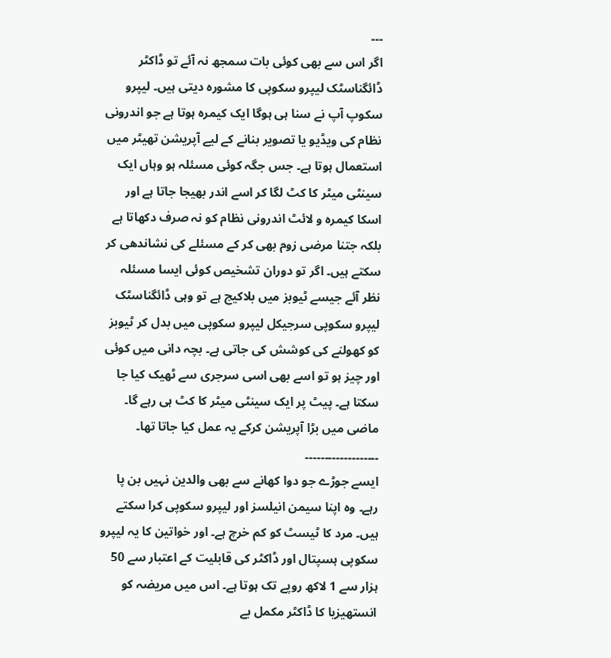۔۔۔
اگر اس سے بھی کوئی بات سمجھ نہ آئے تو ڈاکٹر ڈائگناسٹک لیپرو سکوپی کا مشورہ دیتی ہیں۔ لیپرو سکوپ آپ نے سنا ہی ہوگا ایک کیمرہ ہوتا ہے جو اندرونی نظام کی ویڈیو یا تصویر بنانے کے لیے آپریشن تھیٹر میں استعمال ہوتا ہے۔ جس جگہ کوئی مسئلہ ہو وہاں ایک سینٹی میٹر کا کٹ لگا کر اسے اندر بھیجا جاتا ہے اور اسکا کیمرہ و لائٹ اندرونی نظام کو نہ صرف دکھاتا ہے بلکہ جتنا مرضی زوم بھی کر کے مسئلے کی نشاندھی کر سکتے ہیں۔ اگر تو دوران تشخیص کوئی ایسا مسئلہ نظر آئے جیسے ٹیوبز میں بلاکیج ہے تو وہی ڈائگناسٹک لیپرو سکوپی سرجیکل لیپرو سکوپی میں بدل کر ٹیوبز کو کھولنے کی کوشش کی جاتی ہے۔ بچہ دانی میں کوئی اور چیز ہو تو اسے بھی اسی سرجری سے ٹھیک کیا جا سکتا ہے۔ پیٹ پر ایک سینٹی میٹر کا کٹ ہی رہے گا۔ ماضی میں بڑا آپریشن کرکے یہ عمل کیا جاتا تھا۔
۔۔۔۔۔۔۔۔۔۔۔۔۔۔۔۔۔۔۔
ایسے جوڑے جو دوا کھانے سے بھی والدین نہیں بن پا رہے۔ وہ اپنا سیمن انیلسز اور لیپرو سکوپی کرا سکتے ہیں۔ مرد کا ٹیسٹ کو کم خرچ ہے۔ اور خواتین کا یہ لیپرو سکوپی ہسپتال اور ڈاکٹر کی قابلیت کے اعتبار سے 50 ہزار سے 1 لاکھ روپے تک ہوتا ہے۔ اس میں مریضہ کو انستھیزیا کا ڈاکٹر مکمل بے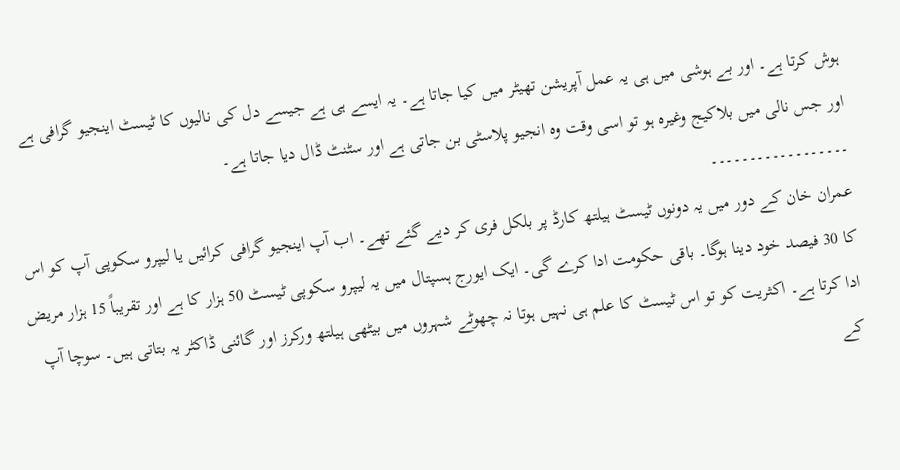ہوش کرتا ہے۔ اور بے ہوشی میں ہی یہ عمل آپریشن تھیٹر میں کیا جاتا ہے۔ یہ ایسے ہی ہے جیسے دل کی نالیوں کا ٹیسٹ اینجیو گرافی ہے اور جس نالی میں بلاکیج وغیرہ ہو تو اسی وقت وہ انجیو پلاسٹی بن جاتی ہے اور سٹنٹ ڈال دیا جاتا ہے۔
۔۔۔۔۔۔۔۔۔۔۔۔۔۔۔۔۔۔
عمران خان کے دور میں یہ دونوں ٹیسٹ ہیلتھ کارڈ پر بلکل فری کر دیے گئے تھے۔ اب آپ اینجیو گرافی کرائیں یا لیپرو سکوپی آپ کو اس کا 30 فیصد خود دینا ہوگا۔ باقی حکومت ادا کرے گی۔ ایک ایورج ہسپتال میں یہ لیپرو سکوپی ٹیسٹ 50 ہزار کا ہے اور تقریباً 15 ہزار مریض ادا کرتا ہے۔ اکثریت کو تو اس ٹیسٹ کا علم ہی نہیں ہوتا نہ چھوٹے شہروں میں بیٹھی ہیلتھ ورکرز اور گائنی ڈاکٹر یہ بتاتی ہیں۔ سوچا آپ کے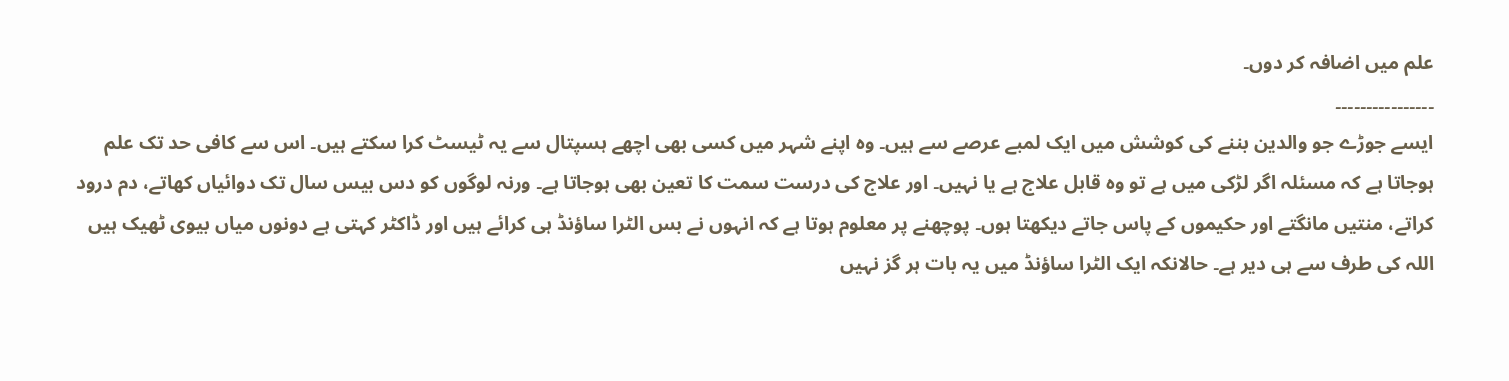علم میں اضافہ کر دوں۔
۔۔۔۔۔۔۔۔۔۔۔۔۔۔۔۔
ایسے جوڑے جو والدین بننے کی کوشش میں ایک لمبے عرصے سے ہیں۔ وہ اپنے شہر میں کسی بھی اچھے ہسپتال سے یہ ٹیسٹ کرا سکتے ہیں۔ اس سے کافی حد تک علم ہوجاتا ہے کہ مسئلہ اگر لڑکی میں ہے تو وہ قابل علاج ہے یا نہیں۔ اور علاج کی درست سمت کا تعین بھی ہوجاتا ہے۔ ورنہ لوگوں کو دس بیس سال تک دوائیاں کھاتے، دم درود کراتے، منتیں مانگتے اور حکیموں کے پاس جاتے دیکھتا ہوں۔ پوچھنے پر معلوم ہوتا ہے کہ انہوں نے بس الٹرا ساؤنڈ ہی کرائے ہیں اور ڈاکٹر کہتی ہے دونوں میاں بیوی ٹھیک ہیں اللہ کی طرف سے ہی دیر ہے۔ حالانکہ ایک الٹرا ساؤنڈ میں یہ بات ہر گز نہیں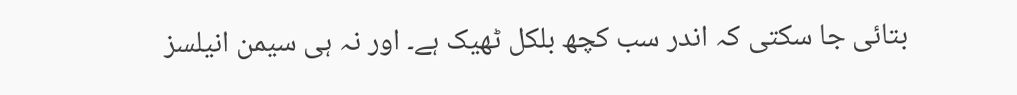بتائی جا سکتی کہ اندر سب کچھ بلکل ٹھیک ہے۔ اور نہ ہی سیمن انیلسز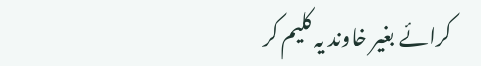کرائے بغیر خاوند یہ کلیم کر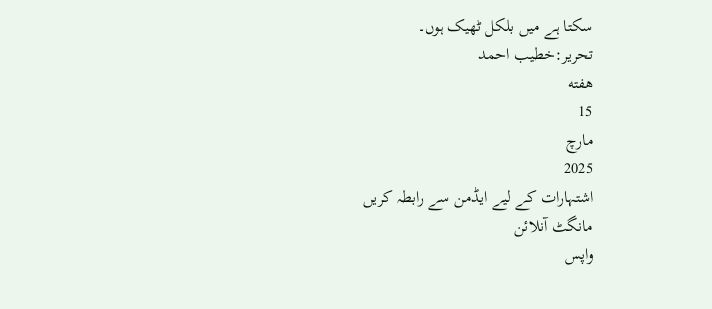سکتا ہے میں بلکل ٹھیک ہوں۔
تحریر:خطیب احمد
هفته
15
مارچ
2025
اشتہارات کے لیے ایڈمن سے رابطہ کریں
مانگٹ آنلائن
واپس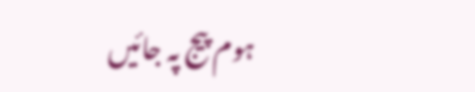ہوم پیج پہ جائیں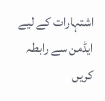اشتہارات کے لیے ایڈمن سے رابطہ کریں